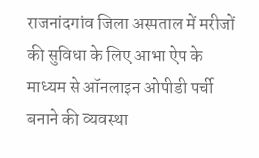राजनांदगांव जिला अस्पताल में मरीजों की सुविधा के लिए आभा ऐप के माध्यम से ऑनलाइन ओपीडी पर्ची बनाने की व्यवस्था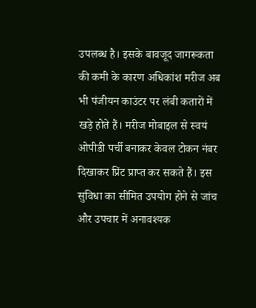उपलब्ध है। इसके बावजूद जागरूकता की कमी के कारण अधिकांश मरीज अब भी पंजीयन काउंटर पर लंबी कतारों में खड़े होते हैं। मरीज मोबाइल से स्वयं ओपीडी पर्ची बनाकर केवल टोकन नंबर दिखाकर प्रिंट प्राप्त कर सकते हैं। इस सुविधा का सीमित उपयोग होने से जांच और उपचार में अनावश्यक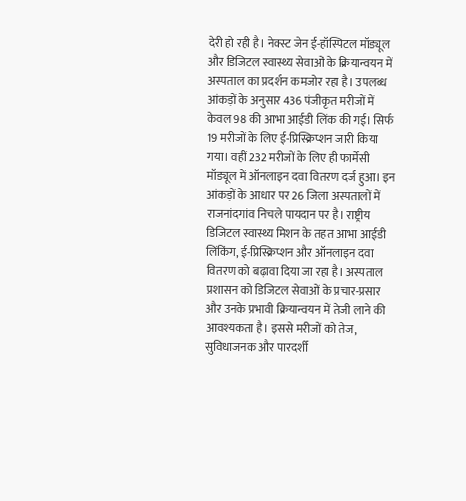देरी हो रही है। नेक्स्ट जेन ई-हॉस्पिटल मॉड्यूल और डिजिटल स्वास्थ्य सेवाओं के क्रियान्वयन में अस्पताल का प्रदर्शन कमजोर रहा है। उपलब्ध आंकड़ों के अनुसार 436 पंजीकृत मरीजों में केवल 98 की आभा आईडी लिंक की गई। सिर्फ 19 मरीजों के लिए ई-प्रिस्क्रिप्शन जारी किया गया। वहीं 232 मरीजों के लिए ही फार्मेसी मॉड्यूल में ऑनलाइन दवा वितरण दर्ज हुआ। इन आंकड़ों के आधार पर 26 जिला अस्पतालों में राजनांदगांव निचले पायदान पर है। राष्ट्रीय डिजिटल स्वास्थ्य मिशन के तहत आभा आईडी लिंकिंग, ई-प्रिस्क्रिप्शन और ऑनलाइन दवा वितरण को बढ़ावा दिया जा रहा है। अस्पताल प्रशासन को डिजिटल सेवाओं के प्रचार-प्रसार और उनके प्रभावी क्रियान्वयन में तेजी लाने की आवश्यकता है। इससे मरीजों को तेज, सुविधाजनक और पारदर्शी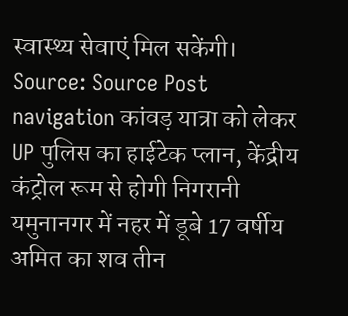स्वास्थ्य सेवाएं मिल सकेंगी। Source: Source Post navigation कांवड़ यात्रा को लेकर UP पुलिस का हाईटेक प्लान, केंद्रीय कंट्रोल रूम से होगी निगरानी यमुनानगर में नहर में डूबे 17 वर्षीय अमित का शव तीन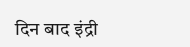दिन बाद इंद्री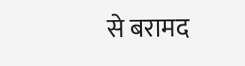से बरामद